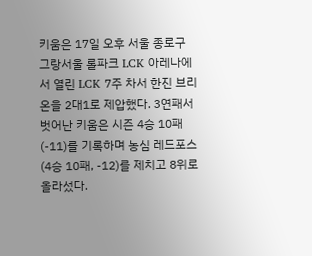키움은 17일 오후 서울 종로구 그랑서울 롤파크 LCK 아레나에서 열린 LCK 7주 차서 한진 브리온을 2대1로 제압했다. 3연패서 벗어난 키움은 시즌 4승 10패(-11)를 기록하며 농심 레드포스(4승 10패, -12)를 제치고 8위로 올라섰다.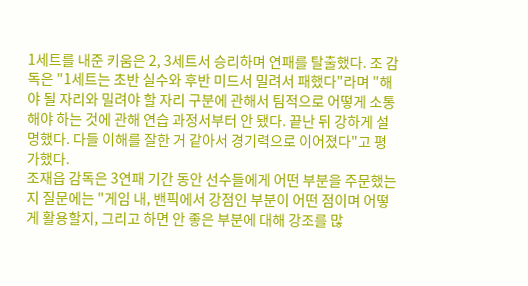1세트를 내준 키움은 2, 3세트서 승리하며 연패를 탈출했다. 조 감독은 "1세트는 초반 실수와 후반 미드서 밀려서 패했다"라며 "해야 될 자리와 밀려야 할 자리 구분에 관해서 팀적으로 어떻게 소통해야 하는 것에 관해 연습 과정서부터 안 됐다. 끝난 뒤 강하게 설명했다. 다들 이해를 잘한 거 같아서 경기력으로 이어졌다"고 평가했다.
조재읍 감독은 3연패 기간 동안 선수들에게 어떤 부분을 주문했는지 질문에는 "게임 내, 밴픽에서 강점인 부분이 어떤 점이며 어떻게 활용할지, 그리고 하면 안 좋은 부분에 대해 강조를 많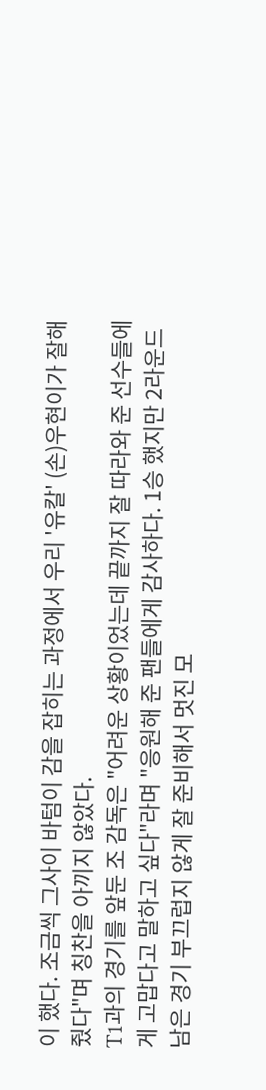이 했다. 조금씩 그사이 바텀이 감을 잡히는 과정에서 우리 '유칼' (손)우현이가 잘해줬다"며 칭찬을 아끼지 않았다.
T1과의 경기를 앞둔 조 감독은 "어려운 상황이었는데 끝까지 잘 따라와 준 선수들에게 고맙다고 말하고 싶다"라며 "응원해 준 팬들에게 감사하다. 1승 했지만 2라운드 남은 경기 부끄럽지 않게 잘 준비해서 멋진 모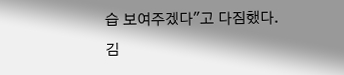습 보여주겠다"고 다짐했다.
김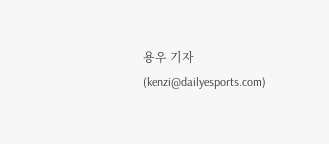용우 기자 (kenzi@dailyesports.com)